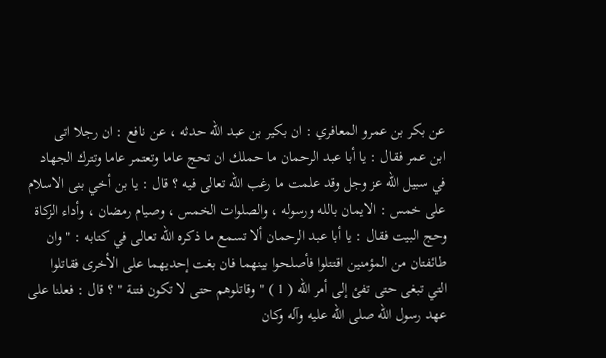عن بكر بن عمرو المعافري : ان بكير بن عبد الله حدثه ، عن نافع : ان رجلا اتى
ابن عمر فقال : يا أبا عبد الرحمان ما حملك ان تحج عاما وتعتمر عاما وتترك الجهاد
في سبيل الله عز وجل وقد علمت ما رغب الله تعالى فيه ؟ قال : يا بن أخي بنى الاسلام
على خمس : الايمان بالله ورسوله ، والصلوات الخمس ، وصيام رمضان ، وأداء الزكاة
وحج البيت فقال : يا أبا عبد الرحمان ألا تسمع ما ذكره الله تعالى في كتابه : " وان
طائفتان من المؤمنين اقتتلوا فأصلحوا بينهما فان بغت إحديهما على الأخرى فقاتلوا
التي تبغى حتى تفئ إلى أمر الله ( 1 ) " وقاتلوهم حتى لا تكون فتنة " ؟ قال : فعلنا على
عهد رسول الله صلى الله عليه وآله وكان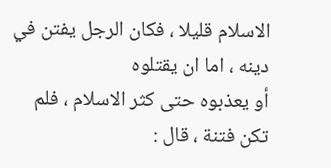الاسلام قليلا ، فكان الرجل يفتن في دينه ، اما ان يقتلوه
أو يعذبوه حتى كثر الاسلام ، فلم تكن فتنة ، قال :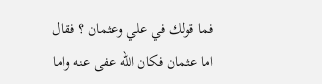فما قولك في علي وعثمان ؟ فقال
اما عثمان فكان الله عفى عنه واما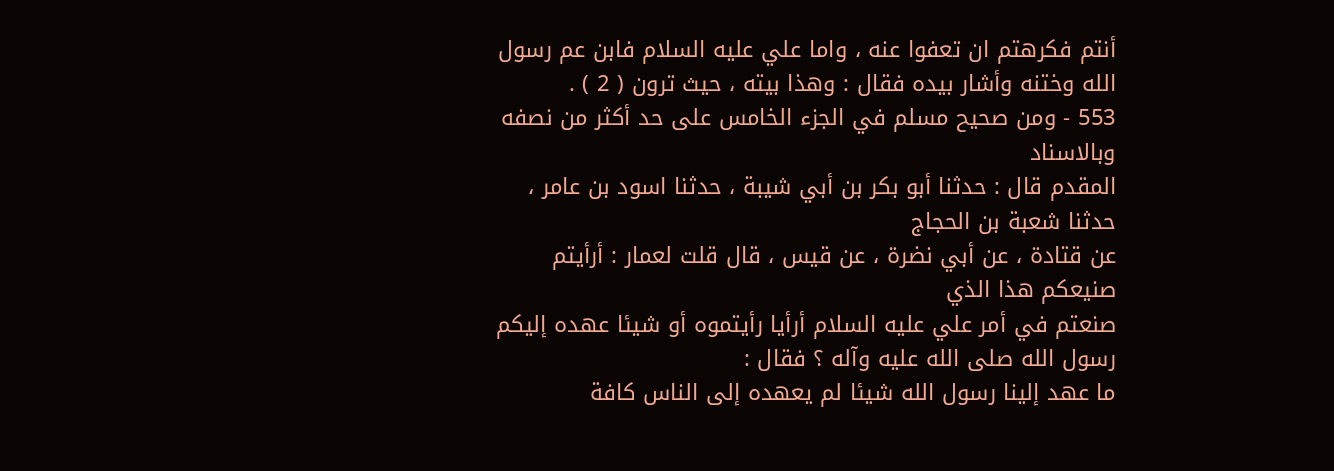أنتم فكرهتم ان تعفوا عنه ، واما علي عليه السلام فابن عم رسول
الله وختنه وأشار بيده فقال : وهذا بيته ، حيث ترون ( 2 ) .
553 - ومن صحيح مسلم في الجزء الخامس على حد أكثر من نصفه وبالاسناد
المقدم قال : حدثنا أبو بكر بن أبي شيبة ، حدثنا اسود بن عامر ، حدثنا شعبة بن الحجاج
عن قتادة ، عن أبي نضرة ، عن قيس ، قال قلت لعمار : أرأيتم صنيعكم هذا الذي
صنعتم في أمر علي عليه السلام أرأيا رأيتموه أو شيئا عهده إليكم رسول الله صلى الله عليه وآله ؟ فقال :
ما عهد إلينا رسول الله شيئا لم يعهده إلى الناس كافة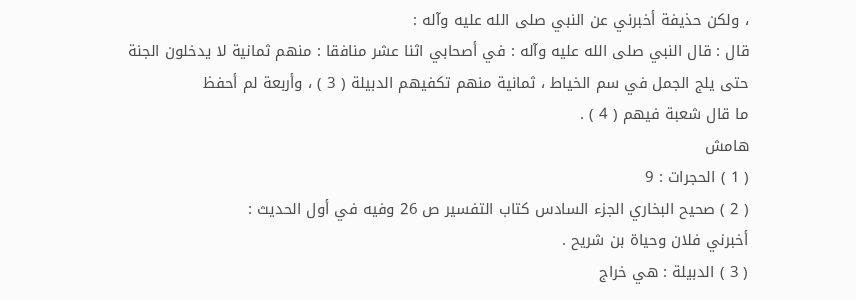، ولكن حذيفة أخبرني عن النبي صلى الله عليه وآله :
قال : قال النبي صلى الله عليه وآله : في أصحابي اثنا عشر منافقا : منهم ثمانية لا يدخلون الجنة
حتى يلج الجمل في سم الخياط ، ثمانية منهم تكفيهم الدبيلة ( 3 ) ، وأربعة لم أحفظ
ما قال شعبة فيهم ( 4 ) .
هامش
( 1 ) الحجرات : 9
( 2 ) صحيح البخاري الجزء السادس كتاب التفسير ص 26 وفيه في أول الحديث :
أخبرني فلان وحياة بن شريح .
( 3 ) الدبيلة : هي خراج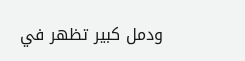ودمل كبير تظهر في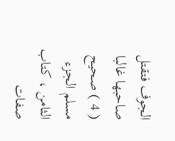الجوف فتقتل صاحبها غالبا
( 4 ) صحيح مسلم الجزء الثامن ، كتاب صفات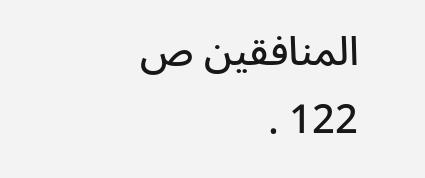المنافقين ص 122 .